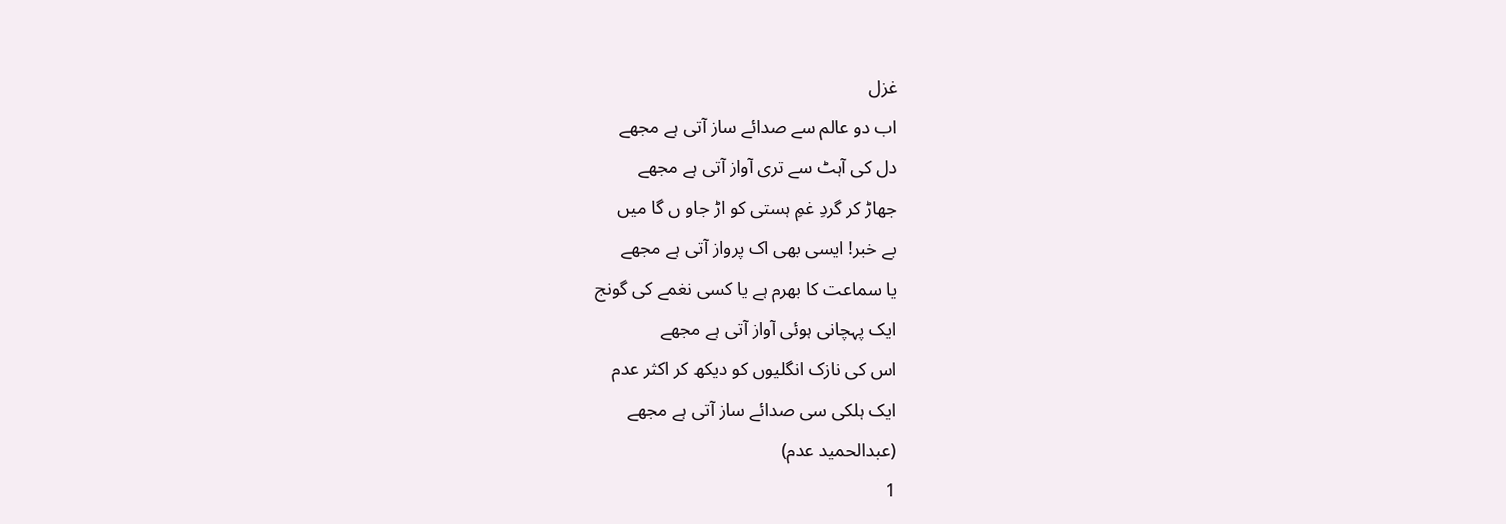غزل
اب دو عالم سے صدائے ساز آتی ہے مجھے
دل کی آہٹ سے تری آواز آتی ہے مجھے
جھاڑ کر گردِ غمِ ہستی کو اڑ جاو ں گا میں
بے خبر! ایسی بھی اک پرواز آتی ہے مجھے
یا سماعت کا بھرم ہے یا کسی نغمے کی گونج
ایک پہچانی ہوئی آواز آتی ہے مجھے
اس کی نازک انگلیوں کو دیکھ کر اکثر عدم
ایک ہلکی سی صدائے ساز آتی ہے مجھے
(عبدالحمید عدم)
1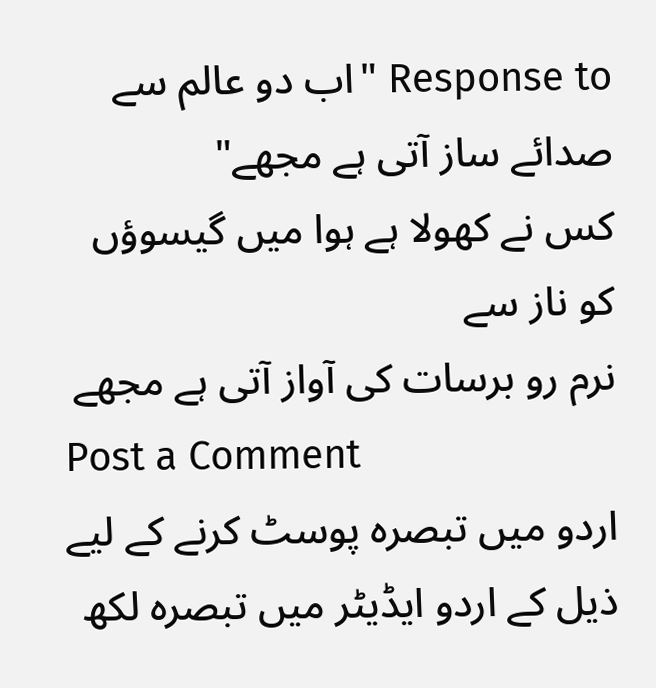Response to "اب دو عالم سے صدائے ساز آتی ہے مجھے"
کس نے کھولا ہے ہوا میں گیسوؤں کو ناز سے
نرم رو برسات کی آواز آتی ہے مجھے
Post a Comment
اردو میں تبصرہ پوسٹ کرنے کے لیے ذیل کے اردو ایڈیٹر میں تبصرہ لکھ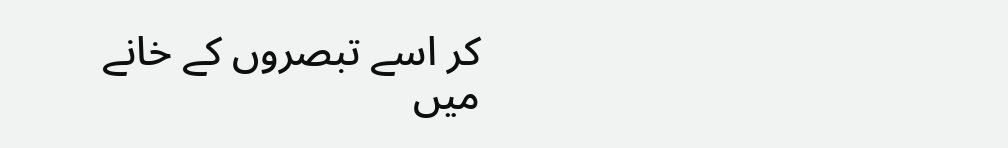کر اسے تبصروں کے خانے میں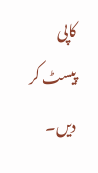کاپی پیسٹ کر دیں۔